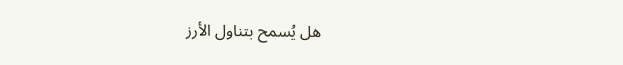هل يُسمح بتناول الأرز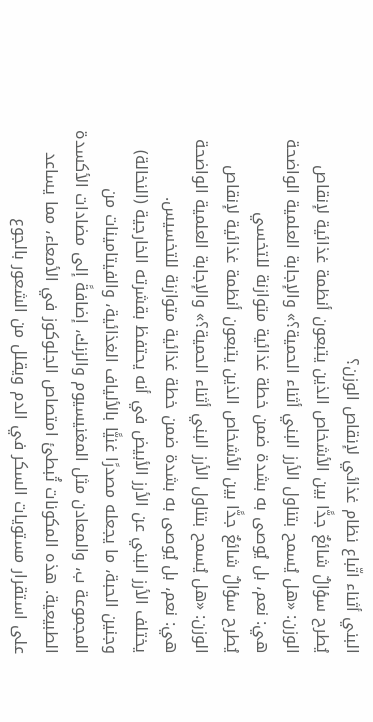البني أثناء اتّباع نظام غذائي لإنقاص الوزن؟
يُطرح سؤالٌ شائعٌ جدًّا بين الأشخاص الذين يتبعون أنظمة غذائية لإنقاص الوزن: «هل يُسمح بتناول الأرز البني أثناء الحمية؟» والإجابة العلمية الواضحة هي: نعم، بل يُوصى به بشدة ضمن خطة غذائية متوازنة للتخسي
يُطرح سؤالٌ شائعٌ جدًّا بين الأشخاص الذين يتبعون أنظمة غذائية لإنقاص الوزن: «هل يُسمح بتناول الأرز البني أثناء الحمية؟» والإجابة العلمية الواضحة هي: نعم، بل يُوصى به بشدة ضمن خطة غذائية متوازنة للتخسيس.
يختلف الأرز البني عن الأرز الأبيض في أنه يحتفظ بقشرته الخارجية (النخالة) وجنين الحبة، ما يجعله مصدرًا غنيًّا بالألياف الغذائية، والفيتامينات من المجموعة ب، والمعادن مثل المغنيسيوم والزنك، إضافةً إلى مضادات الأكسدة الطبيعية. هذه المكونات تُبطئ امتصاص الجلوكوز في الأمعاء، مما يساعد على استقرار مستويات السكر في الدم ويقلل من الشعور بالجوع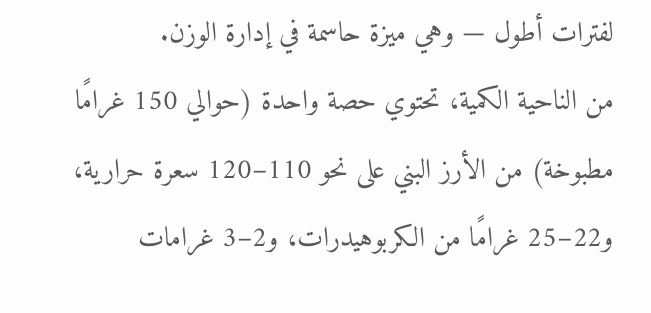لفترات أطول — وهي ميزة حاسمة في إدارة الوزن.
من الناحية الكمية، تحتوي حصة واحدة (حوالي 150 غرامًا مطبوخة) من الأرز البني على نحو 110–120 سعرة حرارية، و22–25 غرامًا من الكربوهيدرات، و2–3 غرامات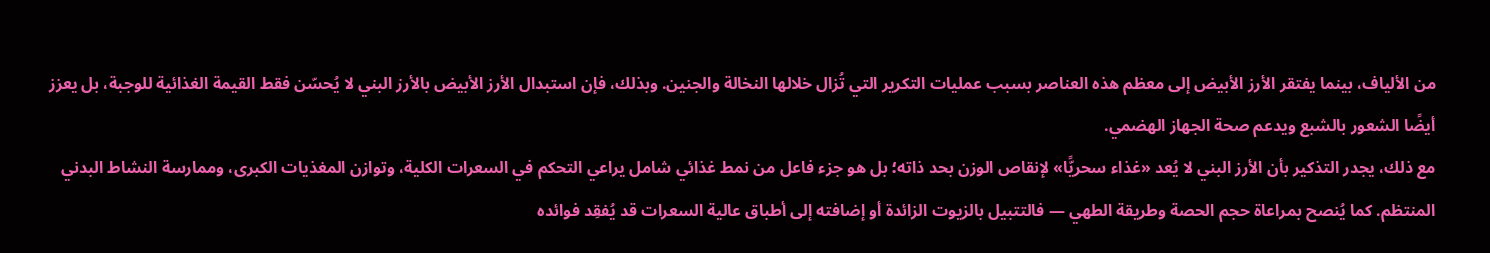من الألياف، بينما يفتقر الأرز الأبيض إلى معظم هذه العناصر بسبب عمليات التكرير التي تُزال خلالها النخالة والجنين. وبذلك، فإن استبدال الأرز الأبيض بالأرز البني لا يُحسّن فقط القيمة الغذائية للوجبة، بل يعزز أيضًا الشعور بالشبع ويدعم صحة الجهاز الهضمي.
مع ذلك، يجدر التذكير بأن الأرز البني لا يُعد «غذاء سحريًّا» لإنقاص الوزن بحد ذاته؛ بل هو جزء فاعل من نمط غذائي شامل يراعي التحكم في السعرات الكلية، وتوازن المغذيات الكبرى، وممارسة النشاط البدني المنتظم. كما يُنصح بمراعاة حجم الحصة وطريقة الطهي — فالتتبيل بالزيوت الزائدة أو إضافته إلى أطباق عالية السعرات قد يُفقِد فوائده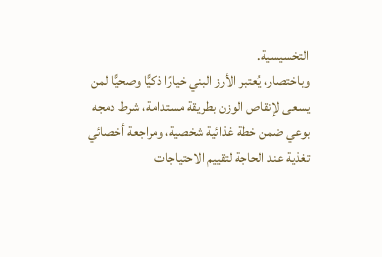التخسيسية.
وباختصار، يُعتبر الأرز البني خيارًا ذكيًّا وصحيًّا لمن يسعى لإنقاص الوزن بطريقة مستدامة، شرط دمجه بوعي ضمن خطة غذائية شخصية، ومراجعة أخصائي تغذية عند الحاجة لتقييم الاحتياجات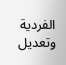الفردية وتعديل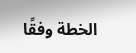الخطة وفقًا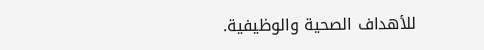للأهداف الصحية والوظيفية.